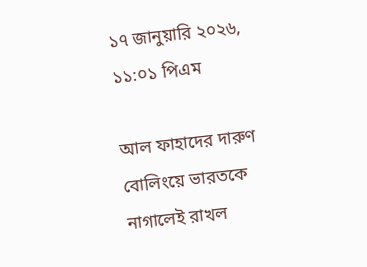১৭ জানুয়ারি ২০২৬, ১১:০১ পিএম

আল ফাহাদের দারুণ বোলিংয়ে ভারতকে নাগালেই রাখল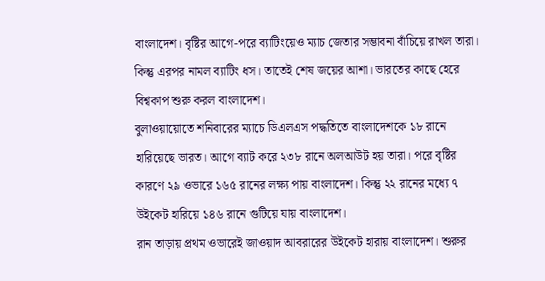বাংলাদেশ। বৃষ্টির আগে-পরে ব্যাটিংয়েও ম্যাচ জেতার সম্ভাবনা বাঁচিয়ে রাখল তারা। কিন্তু এরপর নামল ব্যাটিং ধস। তাতেই শেষ জয়ের আশা। ভারতের কাছে হেরে বিশ্বকাপ শুরু করল বাংলাদেশ।
বুলাওয়ায়োতে শনিবারের ম্যাচে ডিএলএস পদ্ধতিতে বাংলাদেশকে ১৮ রানে হারিয়েছে ভারত। আগে ব্যাট করে ২৩৮ রানে অলআউট হয় তারা। পরে বৃষ্টির কারণে ২৯ ওভারে ১৬৫ রানের লক্ষ্য পায় বাংলাদেশ। কিন্তু ২২ রানের মধ্যে ৭ উইকেট হারিয়ে ১৪৬ রানে গুটিয়ে যায় বাংলাদেশ।
রান তাড়ায় প্রথম ওভারেই জাওয়াদ আবরারের উইকেট হারায় বাংলাদেশ। শুরুর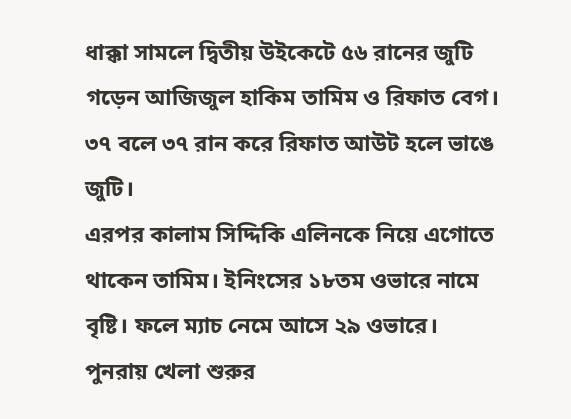ধাক্কা সামলে দ্বিতীয় উইকেটে ৫৬ রানের জুটি গড়েন আজিজুল হাকিম তামিম ও রিফাত বেগ। ৩৭ বলে ৩৭ রান করে রিফাত আউট হলে ভাঙে জুটি।
এরপর কালাম সিদ্দিকি এলিনকে নিয়ে এগোতে থাকেন তামিম। ইনিংসের ১৮তম ওভারে নামে বৃষ্টি। ফলে ম্যাচ নেমে আসে ২৯ ওভারে। পুনরায় খেলা শুরুর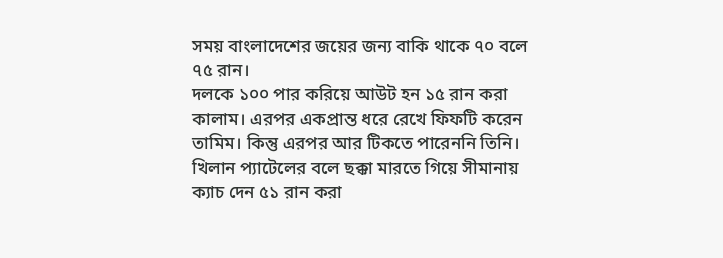সময় বাংলাদেশের জয়ের জন্য বাকি থাকে ৭০ বলে ৭৫ রান।
দলকে ১০০ পার করিয়ে আউট হন ১৫ রান করা কালাম। এরপর একপ্রান্ত ধরে রেখে ফিফটি করেন তামিম। কিন্তু এরপর আর টিকতে পারেননি তিনি। খিলান প্যাটেলের বলে ছক্কা মারতে গিয়ে সীমানায় ক্যাচ দেন ৫১ রান করা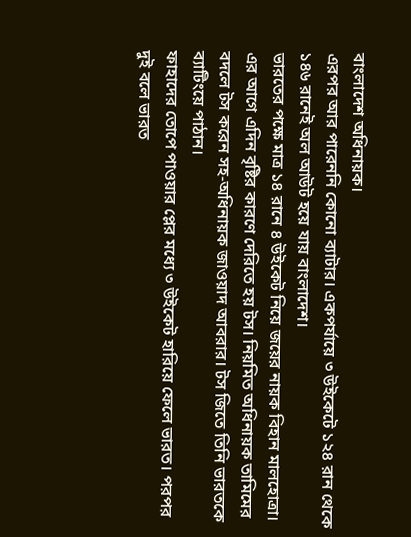বাংলাদেশ অধিনায়ক।
এরপর আর পারেননি কোনো ব্যাটার। একপর্যায়ে ৩ উইকেটে ১২৪ রান থেকে ১৪৬ রানেই অল আউট হয়ে যায় বাংলাদেশ।
ভারতের পক্ষে মাত্র ১৪ রানে ৪ উইকেট নিয়ে জয়ের নায়ক বিহান মালহোত্রা।
এর আগে এদিন বৃষ্টির কারণে দেরিতে হয় টস। নিয়মিত অধিনায়ক তামিমের বদলে টস করেন সহ-অধিনায়ক জাওয়াদ আবরার। টস জিতে তিনি ভারতকে ব্যাটিংয়ে পাঠান।
ফাহাদের তোপে পাওয়ার প্লের মধ্যে ৩ উইকেট হারিয়ে ফেলে ভারত। পরপর দুই বলে ভারত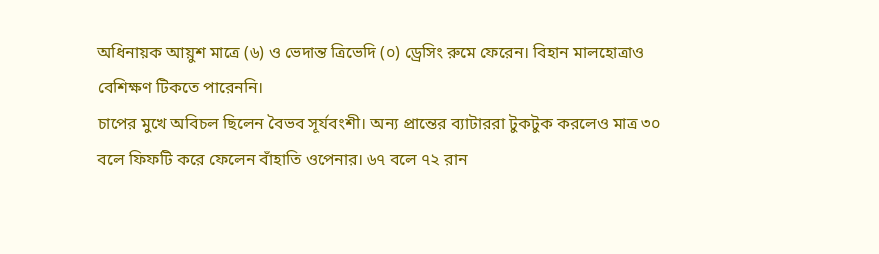অধিনায়ক আয়ুশ মাত্রে (৬) ও ভেদান্ত ত্রিভেদি (০) ড্রেসিং রুমে ফেরেন। বিহান মালহোত্রাও বেশিক্ষণ টিকতে পারেননি।
চাপের মুখে অবিচল ছিলেন বৈভব সূর্যবংশী। অন্য প্রান্তের ব্যাটাররা টুকটুক করলেও মাত্র ৩০ বলে ফিফটি করে ফেলেন বাঁহাতি ওপেনার। ৬৭ বলে ৭২ রান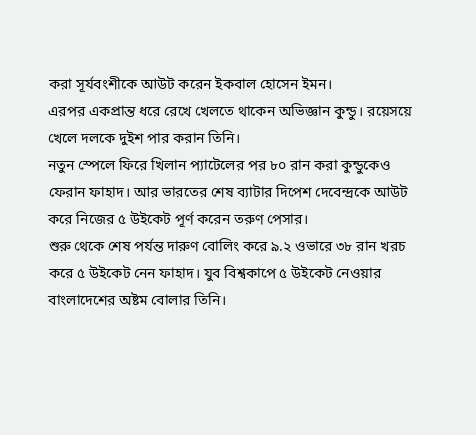করা সূর্যবংশীকে আউট করেন ইকবাল হোসেন ইমন।
এরপর একপ্রান্ত ধরে রেখে খেলতে থাকেন অভিজ্ঞান কুন্ডু। রয়েসয়ে খেলে দলকে দুইশ পার করান তিনি।
নতুন স্পেলে ফিরে খিলান প্যাটেলের পর ৮০ রান করা কুন্ডুকেও ফেরান ফাহাদ। আর ভারতের শেষ ব্যাটার দিপেশ দেবেন্দ্রকে আউট করে নিজের ৫ উইকেট পূর্ণ করেন তরুণ পেসার।
শুরু থেকে শেষ পর্যন্ত দারুণ বোলিং করে ৯.২ ওভারে ৩৮ রান খরচ করে ৫ উইকেট নেন ফাহাদ। যুব বিশ্বকাপে ৫ উইকেট নেওয়ার বাংলাদেশের অষ্টম বোলার তিনি।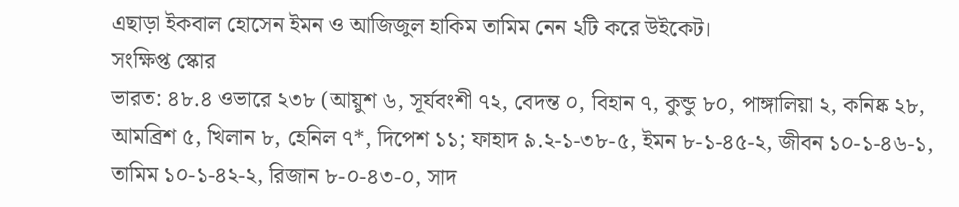এছাড়া ইকবাল হোসেন ইমন ও আজিজুল হাকিম তামিম নেন ২টি করে উইকেট।
সংক্ষিপ্ত স্কোর
ভারত: ৪৮.৪ ওভারে ২৩৮ (আয়ুশ ৬, সূর্যবংশী ৭২, বেদন্ত ০, বিহান ৭, কুন্ডু ৮০, পাঙ্গালিয়া ২, কনিষ্ক ২৮, আমব্রিশ ৫, খিলান ৮, হেনিল ৭*, দিপেশ ১১; ফাহাদ ৯.২-১-৩৮-৫, ইমন ৮-১-৪৫-২, জীবন ১০-১-৪৬-১, তামিম ১০-১-৪২-২, রিজান ৮-০-৪৩-০, সাদ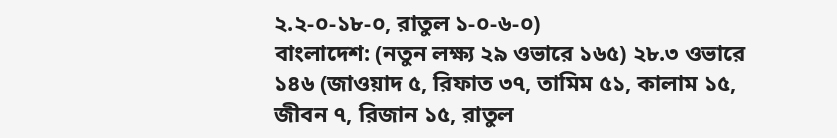২.২-০-১৮-০, রাতুল ১-০-৬-০)
বাংলাদেশ: (নতুন লক্ষ্য ২৯ ওভারে ১৬৫) ২৮.৩ ওভারে ১৪৬ (জাওয়াদ ৫, রিফাত ৩৭, তামিম ৫১, কালাম ১৫, জীবন ৭, রিজান ১৫, রাতুল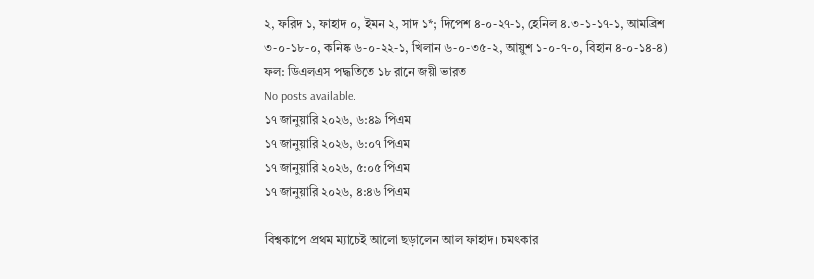২, ফরিদ ১, ফাহাদ ০, ইমন ২, সাদ ১*; দিপেশ ৪-০-২৭-১, হেনিল ৪.৩-১-১৭-১, আমব্রিশ ৩-০-১৮-০, কনিষ্ক ৬-০-২২-১, খিলান ৬-০-৩৫-২, আয়ুশ ১-০-৭-০, বিহান ৪-০-১৪-৪)
ফল: ডিএলএস পদ্ধতিতে ১৮ রানে জয়ী ভারত
No posts available.
১৭ জানুয়ারি ২০২৬, ৬:৪৯ পিএম
১৭ জানুয়ারি ২০২৬, ৬:০৭ পিএম
১৭ জানুয়ারি ২০২৬, ৫:০৫ পিএম
১৭ জানুয়ারি ২০২৬, ৪:৪৬ পিএম

বিশ্বকাপে প্রথম ম্যাচেই আলো ছড়ালেন আল ফাহাদ। চমৎকার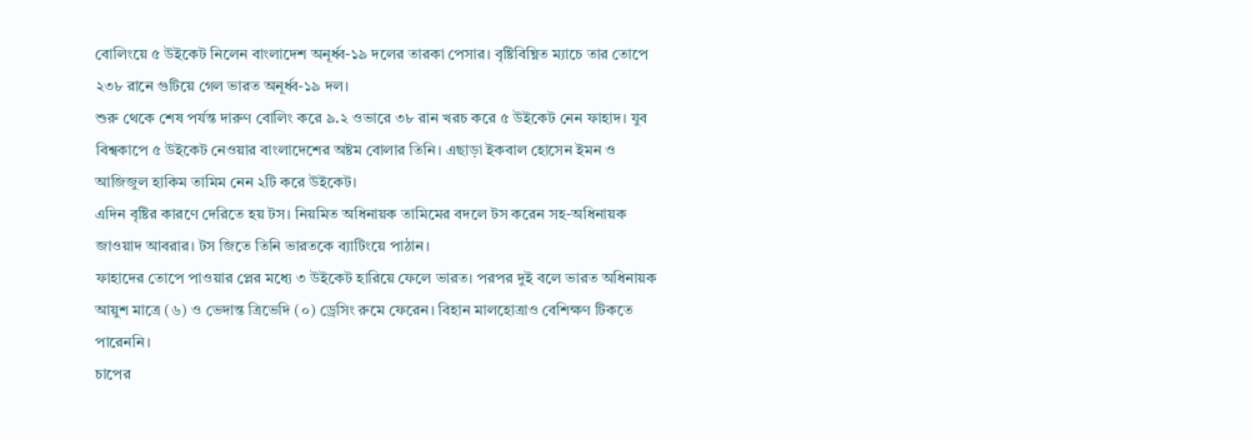বোলিংয়ে ৫ উইকেট নিলেন বাংলাদেশ অনূর্ধ্ব-১৯ দলের তারকা পেসার। বৃষ্টিবিঘ্নিত ম্যাচে তার তোপে ২৩৮ রানে গুটিয়ে গেল ভারত অনূর্ধ্ব-১৯ দল।
শুরু থেকে শেষ পর্যন্ত দারুণ বোলিং করে ৯.২ ওভারে ৩৮ রান খরচ করে ৫ উইকেট নেন ফাহাদ। যুব বিশ্বকাপে ৫ উইকেট নেওয়ার বাংলাদেশের অষ্টম বোলার তিনি। এছাড়া ইকবাল হোসেন ইমন ও আজিজুল হাকিম তামিম নেন ২টি করে উইকেট।
এদিন বৃষ্টির কারণে দেরিতে হয় টস। নিয়মিত অধিনায়ক তামিমের বদলে টস করেন সহ-অধিনায়ক জাওয়াদ আবরার। টস জিতে তিনি ভারতকে ব্যাটিংয়ে পাঠান।
ফাহাদের তোপে পাওয়ার প্লের মধ্যে ৩ উইকেট হারিয়ে ফেলে ভারত। পরপর দুই বলে ভারত অধিনায়ক আয়ুশ মাত্রে (৬) ও ভেদান্ত ত্রিভেদি (০) ড্রেসিং রুমে ফেরেন। বিহান মালহোত্রাও বেশিক্ষণ টিকতে পারেননি।
চাপের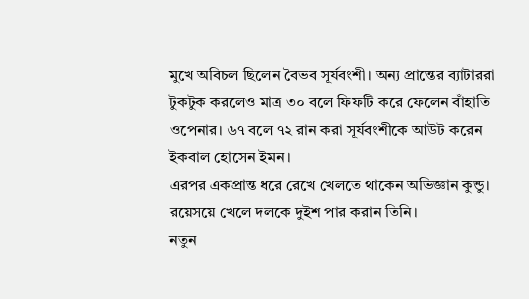মুখে অবিচল ছিলেন বৈভব সূর্যবংশী। অন্য প্রান্তের ব্যাটাররা টুকটুক করলেও মাত্র ৩০ বলে ফিফটি করে ফেলেন বাঁহাতি ওপেনার। ৬৭ বলে ৭২ রান করা সূর্যবংশীকে আউট করেন ইকবাল হোসেন ইমন।
এরপর একপ্রান্ত ধরে রেখে খেলতে থাকেন অভিজ্ঞান কুন্ডু। রয়েসয়ে খেলে দলকে দুইশ পার করান তিনি।
নতুন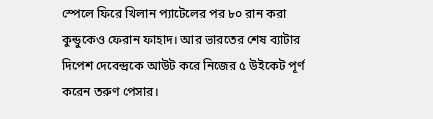স্পেলে ফিরে খিলান প্যাটেলের পর ৮০ রান করা কুন্ডুকেও ফেরান ফাহাদ। আর ভারতের শেষ ব্যাটার দিপেশ দেবেন্দ্রকে আউট করে নিজের ৫ উইকেট পূর্ণ করেন তরুণ পেসার।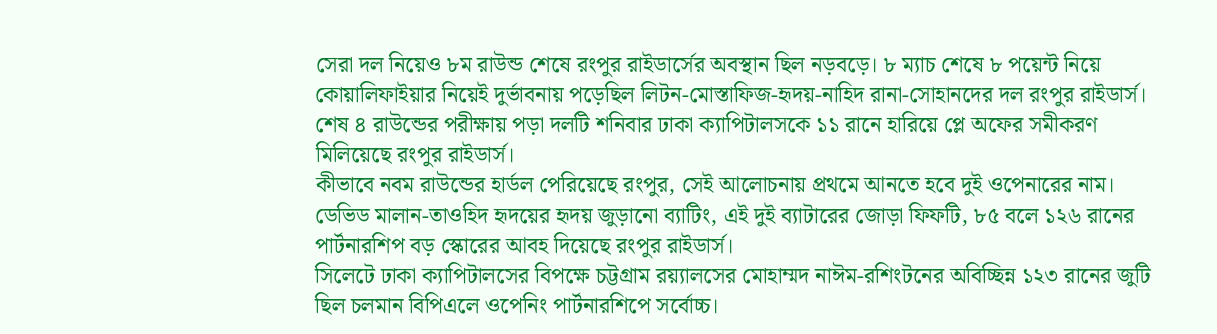সেরা দল নিয়েও ৮ম রাউন্ড শেষে রংপুর রাইডার্সের অবস্থান ছিল নড়বড়ে। ৮ ম্যাচ শেষে ৮ পয়েন্ট নিয়ে কোয়ালিফাইয়ার নিয়েই দুর্ভাবনায় পড়েছিল লিটন-মোস্তাফিজ-হৃদয়-নাহিদ রানা-সোহানদের দল রংপুর রাইডার্স। শেষ ৪ রাউন্ডের পরীক্ষায় পড়া দলটি শনিবার ঢাকা ক্যাপিটালসকে ১১ রানে হারিয়ে প্লে অফের সমীকরণ মিলিয়েছে রংপুর রাইডার্স।
কীভাবে নবম রাউন্ডের হার্ডল পেরিয়েছে রংপুর, সেই আলোচনায় প্রথমে আনতে হবে দুই ওপেনারের নাম। ডেভিড মালান-তাওহিদ হৃদয়ের হৃদয় জুড়ানো ব্যাটিং, এই দুই ব্যাটারের জোড়া ফিফটি, ৮৫ বলে ১২৬ রানের পার্টনারশিপ বড় স্কোরের আবহ দিয়েছে রংপুর রাইডার্স।
সিলেটে ঢাকা ক্যাপিটালসের বিপক্ষে চট্টগ্রাম রয়্যালসের মোহাম্মদ নাঈম-রশিংটনের অবিচ্ছিন্ন ১২৩ রানের জুটি ছিল চলমান বিপিএলে ওপেনিং পার্টনারশিপে সর্বোচ্চ।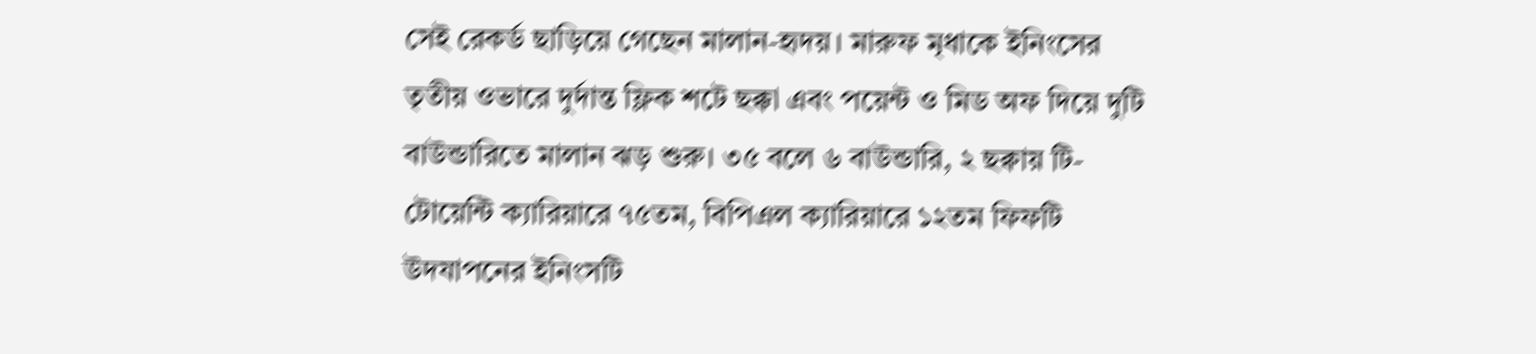সেই রেকর্ড ছাড়িয়ে গেছেন মালান-হৃদয়। মারুফ মৃধাকে ইনিংসের তৃতীয় ওভারে দুর্দান্ত ফ্লিক শটে ছক্কা এবং পয়েন্ট ও মিড অফ দিয়ে দুটি বাউন্ডারিতে মালান ঝড় শুরু। ৩৫ বলে ৬ বাউন্ডারি, ২ ছক্বায় টি-টোয়েন্টি ক্যারিয়ারে ৭৫তম, বিপিএল ক্যারিয়ারে ১২তম ফিফটি উদযাপনের ইনিংসটি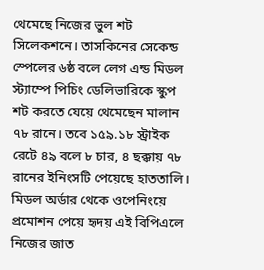থেমেছে নিজের ভুল শট সিলেকশনে। তাসকিনের সেকেন্ড স্পেলের ৬ষ্ঠ বলে লেগ এন্ড মিডল স্ট্যাম্পে পিচিং ডেলিভারিকে স্কুপ শট করতে যেয়ে থেমেছেন মালান ৭৮ রানে। তবে ১৫৯.১৮ স্ট্রাইক রেটে ৪৯ বলে ৮ চার, ৪ ছক্কায় ৭৮ রানের ইনিংসটি পেয়েছে হাততালি।
মিডল অর্ডার থেকে ওপেনিংয়ে প্রমোশন পেয়ে হৃদয় এই বিপিএলে নিজের জাত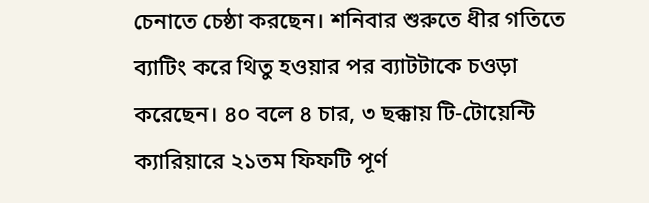চেনাতে চেষ্ঠা করছেন। শনিবার শুরুতে ধীর গতিতে ব্যাটিং করে থিতু হওয়ার পর ব্যাটটাকে চওড়া করেছেন। ৪০ বলে ৪ চার, ৩ ছক্কায় টি-টোয়েন্টি ক্যারিয়ারে ২১তম ফিফটি পূর্ণ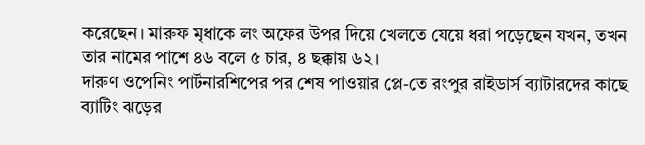করেছেন। মারুফ মৃধাকে লং অফের উপর দিয়ে খেলতে যেয়ে ধরা পড়েছেন যখন, তখন তার নামের পাশে ৪৬ বলে ৫ চার, ৪ ছক্কায় ৬২।
দারুণ ওপেনিং পার্টনারশিপের পর শেষ পাওয়ার প্লে-তে রংপুর রাইডার্স ব্যাটারদের কাছে ব্যাটিং ঝড়ের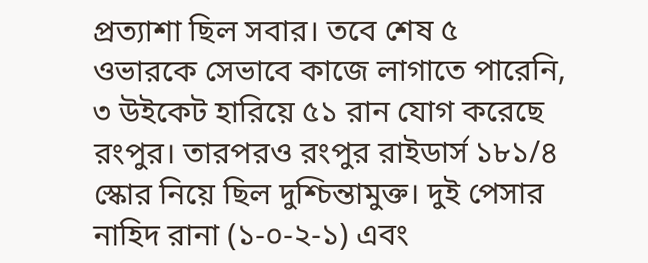প্রত্যাশা ছিল সবার। তবে শেষ ৫ ওভারকে সেভাবে কাজে লাগাতে পারেনি, ৩ উইকেট হারিয়ে ৫১ রান যোগ করেছে রংপুর। তারপরও রংপুর রাইডার্স ১৮১/৪ স্কোর নিয়ে ছিল দুশ্চিন্তামুক্ত। দুই পেসার নাহিদ রানা (১-০-২-১) এবং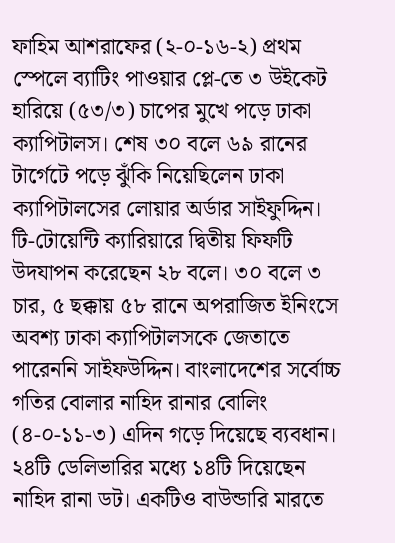ফাহিম আশরাফের (২-০-১৬-২) প্রথম স্পেলে ব্যাটিং পাওয়ার প্লে-তে ৩ উইকেট হারিয়ে (৫৩/৩) চাপের মুখে পড়ে ঢাকা ক্যাপিটালস। শেষ ৩০ বলে ৬৯ রানের টার্গেটে পড়ে ঝুঁকি নিয়েছিলেন ঢাকা ক্যাপিটালসের লোয়ার অর্ডার সাইফুদ্দিন। টি-টোয়েন্টি ক্যারিয়ারে দ্বিতীয় ফিফটি উদযাপন করেছেন ২৮ বলে। ৩০ বলে ৩ চার, ৫ ছক্কায় ৫৮ রানে অপরাজিত ইনিংসে অবশ্য ঢাকা ক্যাপিটালসকে জেতাতে পারেননি সাইফউদ্দিন। বাংলাদেশের সর্বোচ্চ গতির বোলার নাহিদ রানার বোলিং (৪-০-১১-৩) এদিন গড়ে দিয়েছে ব্যবধান। ২৪টি ডেলিভারির মধ্যে ১৪টি দিয়েছেন নাহিদ রানা ডট। একটিও বাউন্ডারি মারতে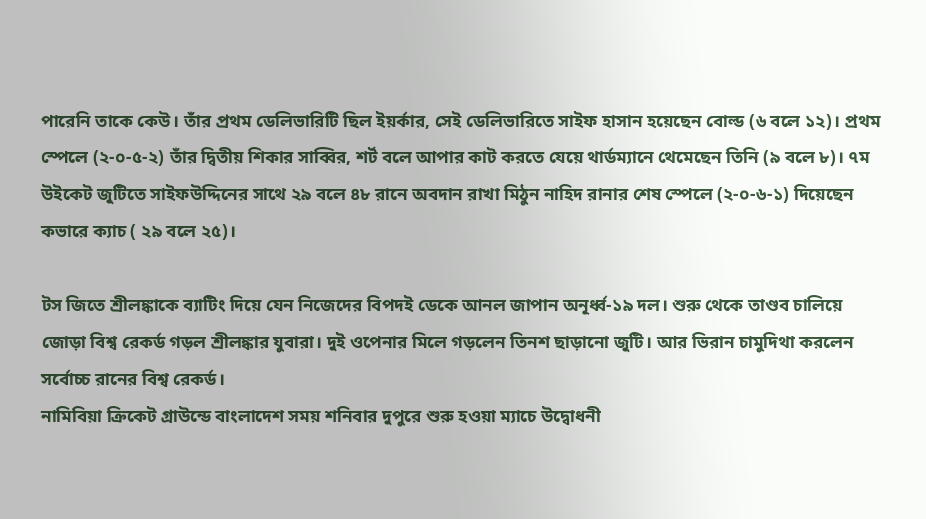পারেনি তাকে কেউ। তাঁর প্রথম ডেলিভারিটি ছিল ইয়র্কার, সেই ডেলিভারিতে সাইফ হাসান হয়েছেন বোল্ড (৬ বলে ১২)। প্রথম স্পেলে (২-০-৫-২) তাঁর দ্বিতীয় শিকার সাব্বির, শর্ট বলে আপার কাট করতে যেয়ে থার্ডম্যানে থেমেছেন তিনি (৯ বলে ৮)। ৭ম উইকেট জুটিতে সাইফউদ্দিনের সাথে ২৯ বলে ৪৮ রানে অবদান রাখা মিঠুন নাহিদ রানার শেষ স্পেলে (২-০-৬-১) দিয়েছেন কভারে ক্যাচ ( ২৯ বলে ২৫)।

টস জিতে শ্রীলঙ্কাকে ব্যাটিং দিয়ে যেন নিজেদের বিপদই ডেকে আনল জাপান অনূর্ধ্ব-১৯ দল। শুরু থেকে তাণ্ডব চালিয়ে জোড়া বিশ্ব রেকর্ড গড়ল শ্রীলঙ্কার যুবারা। দুই ওপেনার মিলে গড়লেন তিনশ ছাড়ানো জুটি। আর ভিরান চামুদিথা করলেন সর্বোচ্চ রানের বিশ্ব রেকর্ড।
নামিবিয়া ক্রিকেট গ্রাউন্ডে বাংলাদেশ সময় শনিবার দুপুরে শুরু হওয়া ম্যাচে উদ্বোধনী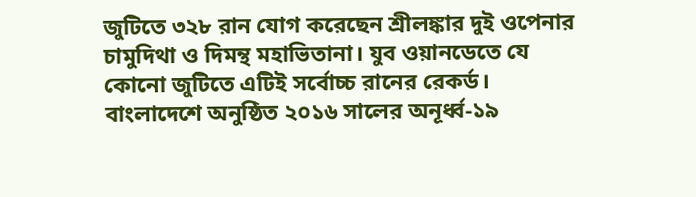জুটিতে ৩২৮ রান যোগ করেছেন শ্রীলঙ্কার দুই ওপেনার চামুদিথা ও দিমন্থ মহাভিতানা। যুব ওয়ানডেতে যে কোনো জুটিতে এটিই সর্বোচ্চ রানের রেকর্ড।
বাংলাদেশে অনুষ্ঠিত ২০১৬ সালের অনূর্ধ্ব-১৯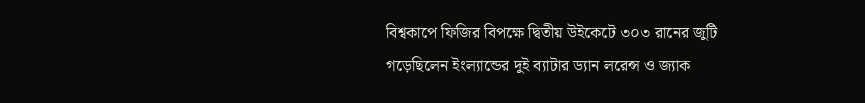বিশ্বকাপে ফিজির বিপক্ষে দ্বিতীয় উইকেটে ৩০৩ রানের জুটি গড়েছিলেন ইংল্যান্ডের দুই ব্যাটার ড্যান লরেন্স ও জ্যাক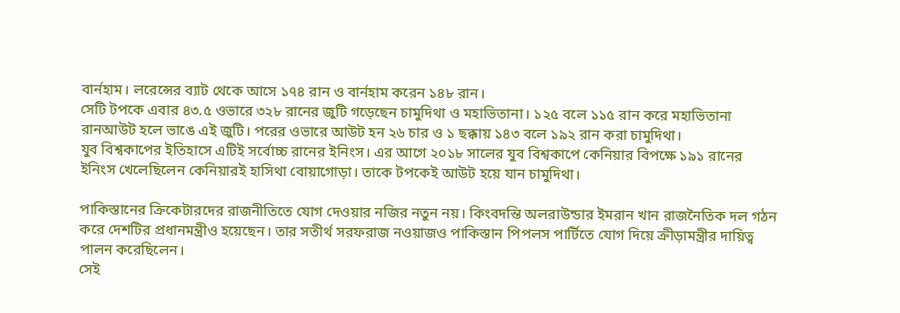বার্নহাম। লরেন্সের ব্যাট থেকে আসে ১৭৪ রান ও বার্নহাম করেন ১৪৮ রান।
সেটি টপকে এবার ৪৩.৫ ওভারে ৩২৮ রানের জুটি গড়েছেন চামুদিথা ও মহাভিতানা। ১২৫ বলে ১১৫ রান করে মহাভিতানা রানআউট হলে ভাঙে এই জুটি। পরের ওভারে আউট হন ২৬ চার ও ১ ছক্কায় ১৪৩ বলে ১৯২ রান করা চামুদিথা।
যুব বিশ্বকাপের ইতিহাসে এটিই সর্বোচ্চ রানের ইনিংস। এর আগে ২০১৮ সালের যুব বিশ্বকাপে কেনিয়ার বিপক্ষে ১৯১ রানের ইনিংস খেলেছিলেন কেনিয়ারই হাসিথা বোয়াগোড়া। তাকে টপকেই আউট হয়ে যান চামুদিথা।

পাকিস্তানের ক্রিকেটারদের রাজনীতিতে যোগ দেওয়ার নজির নতুন নয়। কিংবদন্তি অলরাউন্ডার ইমরান খান রাজনৈতিক দল গঠন করে দেশটির প্রধানমন্ত্রীও হয়েছেন। তার সতীর্থ সরফরাজ নওয়াজও পাকিস্তান পিপলস পার্টিতে যোগ দিয়ে ক্রীড়ামন্ত্রীর দায়িত্ব পালন করেছিলেন।
সেই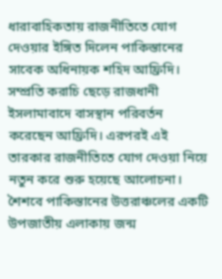ধারাবাহিকতায় রাজনীতিতে যোগ দেওয়ার ইঙ্গিত দিলেন পাকিস্তানের সাবেক অধিনায়ক শহিদ আফ্রিদি। সম্প্রতি করাচি ছেড়ে রাজধানী ইসলামাবাদে বাসস্থান পরিবর্তন করেছেন আফ্রিদি। এরপরই এই তারকার রাজনীতিতে যোগ দেওয়া নিয়ে নতুন করে শুরু হয়েছে আলোচনা।
শৈশবে পাকিস্তানের উত্তরাঞ্চলের একটি উপজাতীয় এলাকায় জন্ম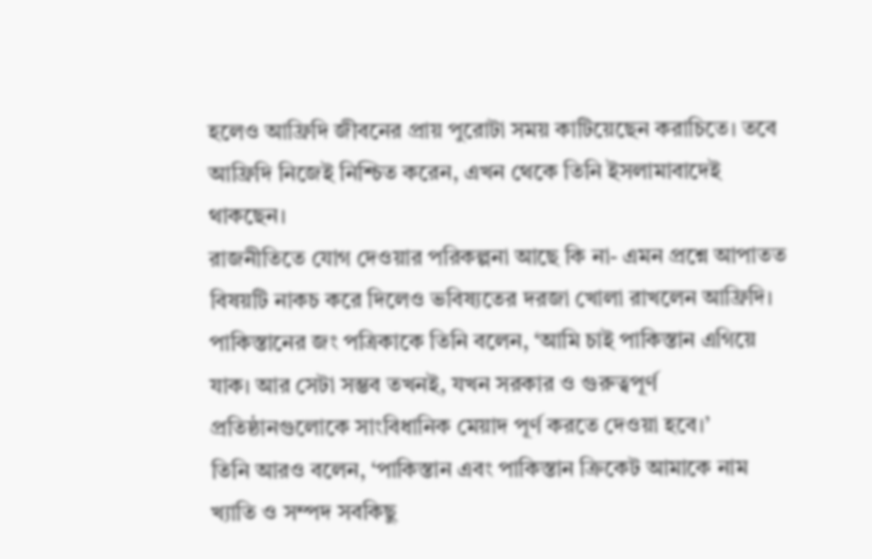হলেও আফ্রিদি জীবনের প্রায় পুরোটা সময় কাটিয়েছেন করাচিতে। তবে আফ্রিদি নিজেই নিশ্চিত করেন, এখন থেকে তিনি ইসলামাবাদেই থাকছেন।
রাজনীতিতে যোগ দেওয়ার পরিকল্পনা আছে কি না- এমন প্রশ্নে আপাতত বিষয়টি নাকচ করে দিলেও ভবিষ্যতের দরজা খোলা রাখলেন আফ্রিদি।
পাকিস্তানের জং পত্রিকাকে তিনি বলেন, ‘আমি চাই পাকিস্তান এগিয়ে যাক। আর সেটা সম্ভব তখনই, যখন সরকার ও গুরুত্বপূর্ণ প্রতিষ্ঠানগুলোকে সাংবিধানিক মেয়াদ পূর্ণ করতে দেওয়া হবে।’
তিনি আরও বলেন, ‘পাকিস্তান এবং পাকিস্তান ক্রিকেট আমাকে নাম খ্যাতি ও সম্পদ সবকিছু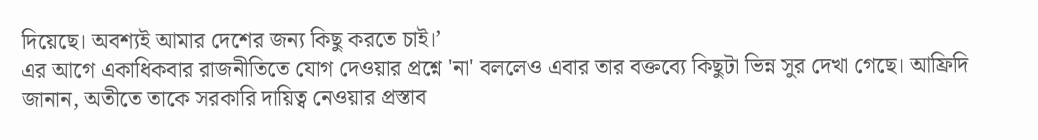দিয়েছে। অবশ্যই আমার দেশের জন্য কিছু করতে চাই।’
এর আগে একাধিকবার রাজনীতিতে যোগ দেওয়ার প্রশ্নে 'না' বললেও এবার তার বক্তব্যে কিছুটা ভিন্ন সুর দেখা গেছে। আফ্রিদি জানান, অতীতে তাকে সরকারি দায়িত্ব নেওয়ার প্রস্তাব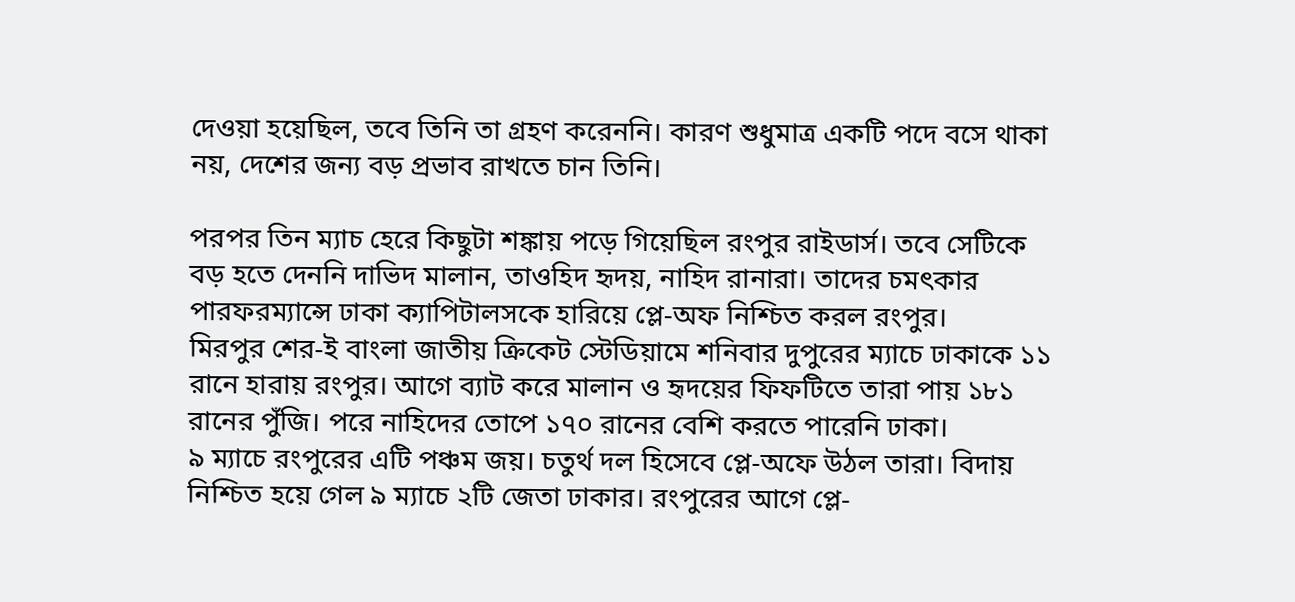দেওয়া হয়েছিল, তবে তিনি তা গ্রহণ করেননি। কারণ শুধুমাত্র একটি পদে বসে থাকা নয়, দেশের জন্য বড় প্রভাব রাখতে চান তিনি।

পরপর তিন ম্যাচ হেরে কিছুটা শঙ্কায় পড়ে গিয়েছিল রংপুর রাইডার্স। তবে সেটিকে বড় হতে দেননি দাভিদ মালান, তাওহিদ হৃদয়, নাহিদ রানারা। তাদের চমৎকার পারফরম্যান্সে ঢাকা ক্যাপিটালসকে হারিয়ে প্লে-অফ নিশ্চিত করল রংপুর।
মিরপুর শের-ই বাংলা জাতীয় ক্রিকেট স্টেডিয়ামে শনিবার দুপুরের ম্যাচে ঢাকাকে ১১ রানে হারায় রংপুর। আগে ব্যাট করে মালান ও হৃদয়ের ফিফটিতে তারা পায় ১৮১ রানের পুঁজি। পরে নাহিদের তোপে ১৭০ রানের বেশি করতে পারেনি ঢাকা।
৯ ম্যাচে রংপুরের এটি পঞ্চম জয়। চতুর্থ দল হিসেবে প্লে-অফে উঠল তারা। বিদায় নিশ্চিত হয়ে গেল ৯ ম্যাচে ২টি জেতা ঢাকার। রংপুরের আগে প্লে-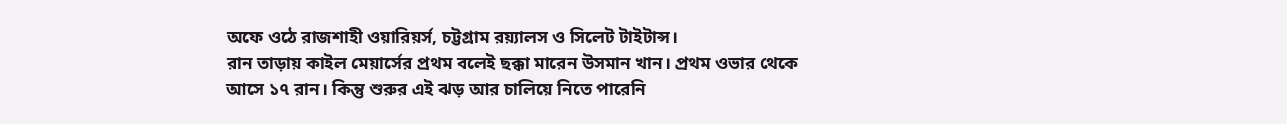অফে ওঠে রাজশাহী ওয়ারিয়র্স, চট্টগ্রাম রয়্যালস ও সিলেট টাইটান্স।
রান তাড়ায় কাইল মেয়ার্সের প্রথম বলেই ছক্কা মারেন উসমান খান। প্রথম ওভার থেকে আসে ১৭ রান। কিন্তু শুরুর এই ঝড় আর চালিয়ে নিতে পারেনি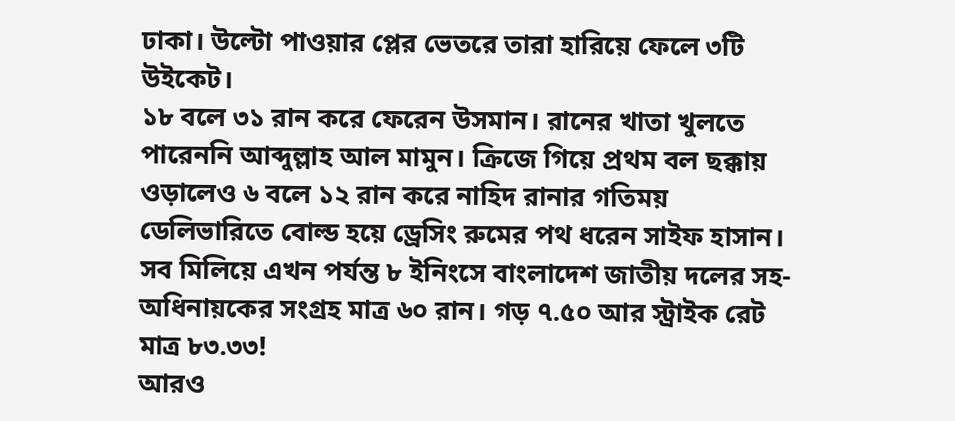ঢাকা। উল্টো পাওয়ার প্লের ভেতরে তারা হারিয়ে ফেলে ৩টি উইকেট।
১৮ বলে ৩১ রান করে ফেরেন উসমান। রানের খাতা খুলতে পারেননি আব্দুল্লাহ আল মামুন। ক্রিজে গিয়ে প্রথম বল ছক্কায় ওড়ালেও ৬ বলে ১২ রান করে নাহিদ রানার গতিময় ডেলিভারিতে বোল্ড হয়ে ড্রেসিং রুমের পথ ধরেন সাইফ হাসান।
সব মিলিয়ে এখন পর্যন্ত ৮ ইনিংসে বাংলাদেশ জাতীয় দলের সহ-অধিনায়কের সংগ্রহ মাত্র ৬০ রান। গড় ৭.৫০ আর স্ট্রাইক রেট মাত্র ৮৩.৩৩!
আরও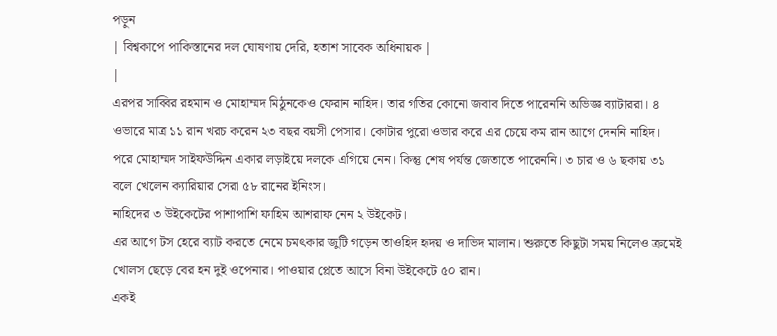পড়ুন
| বিশ্বকাপে পাকিস্তানের দল ঘোষণায় দেরি, হতাশ সাবেক অধিনায়ক |
|
এরপর সাব্বির রহমান ও মোহাম্মদ মিঠুনকেও ফেরান নাহিদ। তার গতির কোনো জবাব দিতে পারেননি অভিজ্ঞ ব্যাটাররা। ৪ ওভারে মাত্র ১১ রান খরচ করেন ২৩ বছর বয়সী পেসার। কোটার পুরো ওভার করে এর চেয়ে কম রান আগে দেননি নাহিদ।
পরে মোহাম্মদ সাইফউদ্দিন একার লড়াইয়ে দলকে এগিয়ে নেন। কিন্তু শেষ পর্যন্ত জেতাতে পারেননি। ৩ চার ও ৬ ছকায় ৩১ বলে খেলেন ক্যারিয়ার সেরা ৫৮ রানের ইনিংস।
নাহিদের ৩ উইকেটের পাশাপাশি ফাহিম আশরাফ নেন ২ উইকেট।
এর আগে টস হেরে ব্যাট করতে নেমে চমৎকার জুটি গড়েন তাওহিদ হৃদয় ও দাভিদ মালান। শুরুতে কিছুটা সময় নিলেও ক্রমেই খোলস ছেড়ে বের হন দুই ওপেনার। পাওয়ার প্লেতে আসে বিনা উইকেটে ৫০ রান।
একই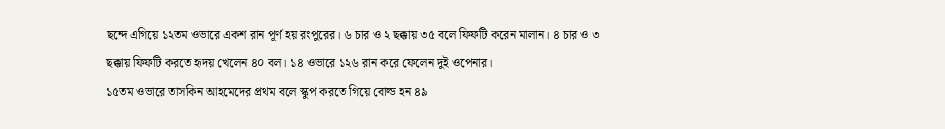ছন্দে এগিয়ে ১২তম ওভারে একশ রান পূর্ণ হয় রংপুরের। ৬ চার ও ২ ছক্কায় ৩৫ বলে ফিফটি করেন মালান। ৪ চার ও ৩ ছক্কায় ফিফটি করতে হৃদয় খেলেন ৪০ বল। ১৪ ওভারে ১২৬ রান করে ফেলেন দুই ওপেনার।
১৫তম ওভারে তাসকিন আহমেদের প্রথম বলে স্কুপ করতে গিয়ে বোল্ড হন ৪৯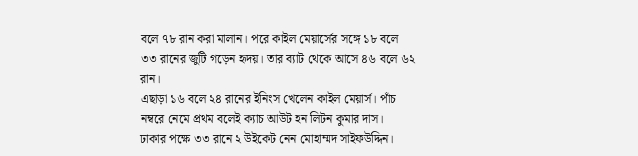বলে ৭৮ রান করা মালান। পরে কাইল মেয়ার্সের সঙ্গে ১৮ বলে ৩৩ রানের জুটি গড়েন হৃদয়। তার ব্যাট থেকে আসে ৪৬ বলে ৬২ রান।
এছাড়া ১৬ বলে ২৪ রানের ইনিংস খেলেন কাইল মেয়ার্স। পাঁচ নম্বরে নেমে প্রথম বলেই ক্যাচ আউট হন লিটন কুমার দাস।
ঢাকার পক্ষে ৩৩ রানে ২ উইকেট নেন মোহাম্মদ সাইফউদ্দিন।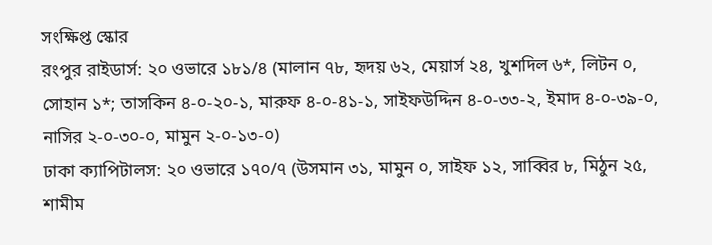সংক্ষিপ্ত স্কোর
রংপুর রাইডার্স: ২০ ওভারে ১৮১/৪ (মালান ৭৮, হৃদয় ৬২, মেয়ার্স ২৪, খুশদিল ৬*, লিটন ০, সোহান ১*; তাসকিন ৪-০-২০-১, মারুফ ৪-০-৪১-১, সাইফউদ্দিন ৪-০-৩৩-২, ইমাদ ৪-০-৩৯-০, নাসির ২-০-৩০-০, মামুন ২-০-১৩-০)
ঢাকা ক্যাপিটালস: ২০ ওভারে ১৭০/৭ (উসমান ৩১, মামুন ০, সাইফ ১২, সাব্বির ৮, মিঠুন ২৫, শামীম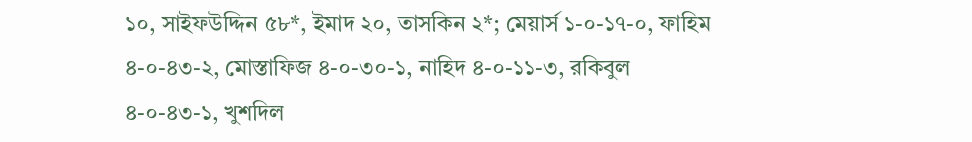১০, সাইফউদ্দিন ৫৮*, ইমাদ ২০, তাসকিন ২*; মেয়ার্স ১-০-১৭-০, ফাহিম ৪-০-৪৩-২, মোস্তাফিজ ৪-০-৩০-১, নাহিদ ৪-০-১১-৩, রকিবুল ৪-০-৪৩-১, খুশদিল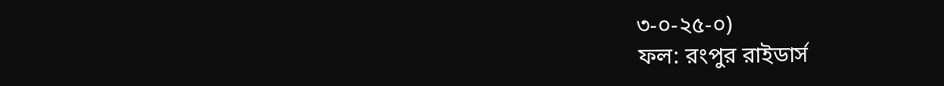৩-০-২৫-০)
ফল: রংপুর রাইডার্স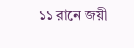১১ রানে জয়ী